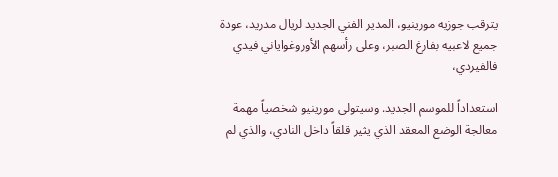يترقب جوزيه مورينيو، المدير الفني الجديد لريال مدريد، عودة جميع لاعبيه بفارغ الصبر، وعلى رأسهم الأوروغواياني فيدي فالفيردي،

استعداداً للموسم الجديد. وسيتولى مورينيو شخصياً مهمة معالجة الوضع المعقد الذي يثير قلقاً داخل النادي، والذي لم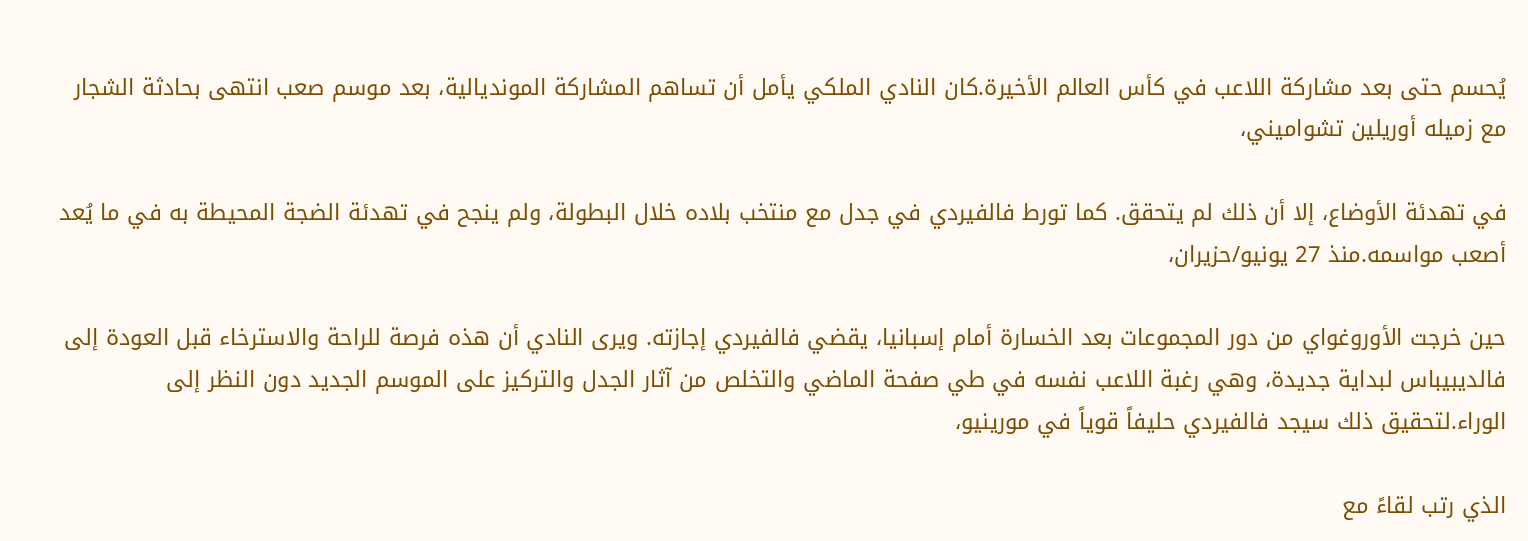يُحسم حتى بعد مشاركة اللاعب في كأس العالم الأخيرة.كان النادي الملكي يأمل أن تساهم المشاركة المونديالية، بعد موسم صعب انتهى بحادثة الشجار مع زميله أوريلين تشواميني،

في تهدئة الأوضاع، إلا أن ذلك لم يتحقق. كما تورط فالفيردي في جدل مع منتخب بلاده خلال البطولة، ولم ينجح في تهدئة الضجة المحيطة به في ما يُعد أصعب مواسمه.منذ 27 يونيو/حزيران،

حين خرجت الأوروغواي من دور المجموعات بعد الخسارة أمام إسبانيا، يقضي فالفيردي إجازته. ويرى النادي أن هذه فرصة للراحة والاسترخاء قبل العودة إلى فالديبيباس لبداية جديدة، وهي رغبة اللاعب نفسه في طي صفحة الماضي والتخلص من آثار الجدل والتركيز على الموسم الجديد دون النظر إلى الوراء.لتحقيق ذلك سيجد فالفيردي حليفاً قوياً في مورينيو،

الذي رتب لقاءً مع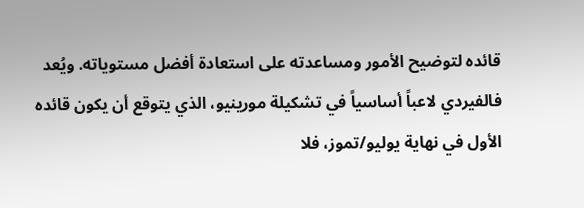قائده لتوضيح الأمور ومساعدته على استعادة أفضل مستوياته. ويُعد فالفيردي لاعباً أساسياً في تشكيلة مورينيو، الذي يتوقع أن يكون قائده الأول في نهاية يوليو/تموز، فلا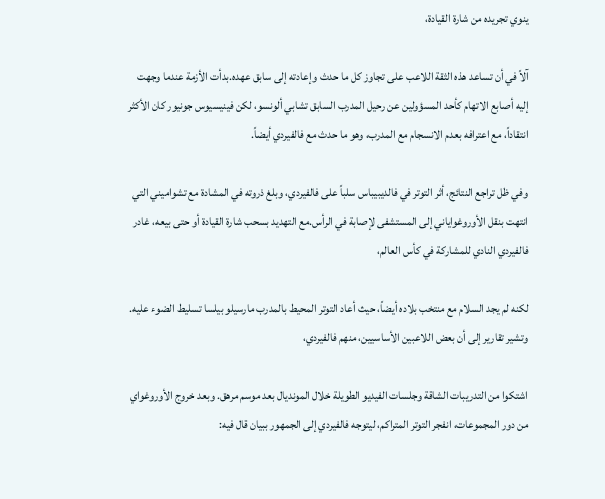ينوي تجريده من شارة القيادة،

آلاً في أن تساعد هذه الثقة اللاعب على تجاوز كل ما حدث وإعادته إلى سابق عهده.بدأت الأزمة عندما وجهت إليه أصابع الاتهام كأحد المسؤولين عن رحيل المدرب السابق تشابي ألونسو، لكن فينيسيوس جونيور كان الأكثر انتقاداً، مع اعترافه بعدم الانسجام مع المدرب، وهو ما حدث مع فالفيردي أيضاً.

وفي ظل تراجع النتائج، أثر التوتر في فالديبيباس سلباً على فالفيردي، وبلغ ذروته في المشادة مع تشواميني التي انتهت بنقل الأوروغواياني إلى المستشفى لإصابة في الرأس.مع التهديد بسحب شارة القيادة أو حتى بيعه، غادر فالفيردي النادي للمشاركة في كأس العالم،

لكنه لم يجد السلام مع منتخب بلاده أيضاً، حيث أعاد التوتر المحيط بالمدرب مارسيلو بيلسا تسليط الضوء عليه. وتشير تقارير إلى أن بعض اللاعبين الأساسيين، منهم فالفيردي،

اشتكوا من التدريبات الشاقة وجلسات الفيديو الطويلة خلال المونديال بعد موسم مرهق. وبعد خروج الأوروغواي من دور المجموعات، انفجر التوتر المتراكم، ليتوجه فالفيردي إلى الجمهور ببيان قال فيه: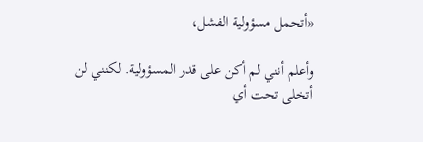«أتحمل مسؤولية الفشل،

وأعلم أنني لم أكن على قدر المسؤولية. لكنني لن أتخلى تحت أي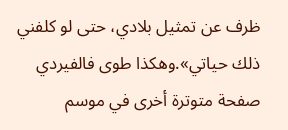ظرف عن تمثيل بلادي، حتى لو كلفني ذلك حياتي».وهكذا طوى فالفيردي صفحة متوترة أخرى في موسم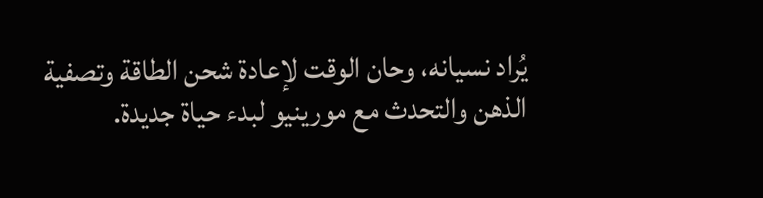يُراد نسيانه، وحان الوقت لإعادة شحن الطاقة وتصفية الذهن والتحدث مع مورينيو لبدء حياة جديدة.